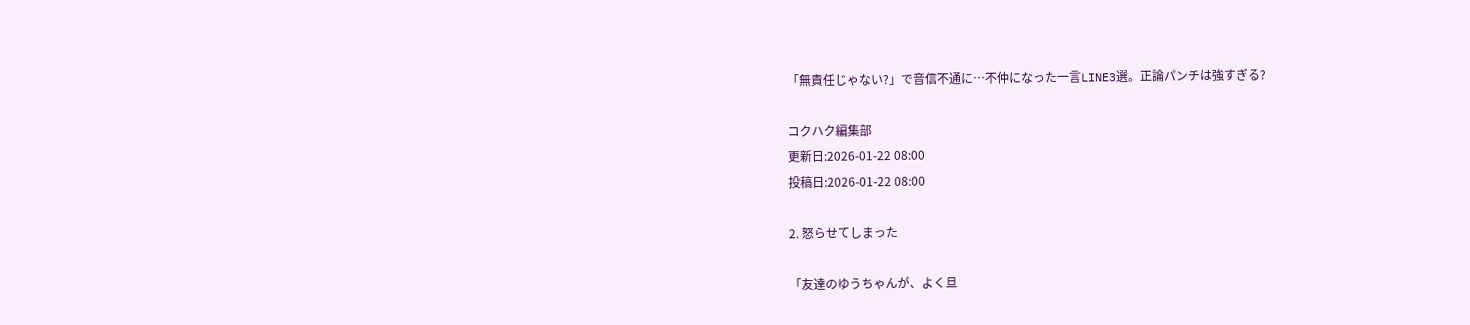「無責任じゃない?」で音信不通に…不仲になった一言LINE3選。正論パンチは強すぎる?

コクハク編集部
更新日:2026-01-22 08:00
投稿日:2026-01-22 08:00

2. 怒らせてしまった

「友達のゆうちゃんが、よく旦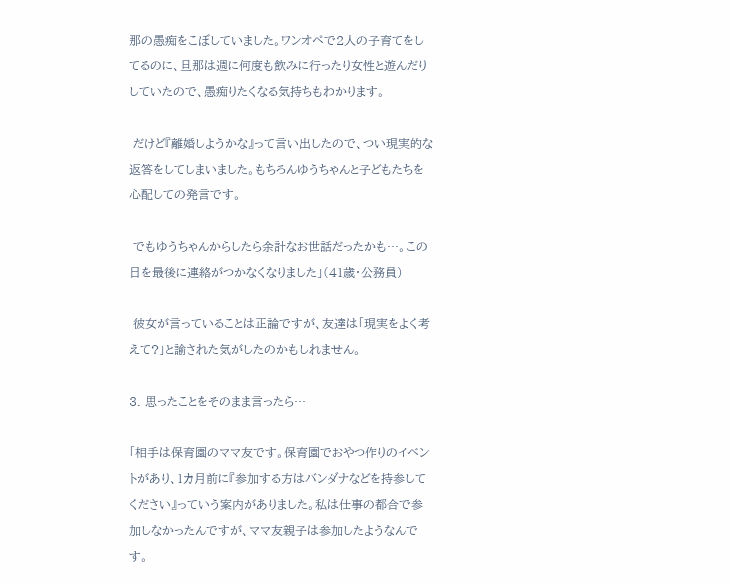那の愚痴をこぼしていました。ワンオペで2人の子育てをしてるのに、旦那は週に何度も飲みに行ったり女性と遊んだりしていたので、愚痴りたくなる気持ちもわかります。

 だけど『離婚しようかな』って言い出したので、つい現実的な返答をしてしまいました。もちろんゆうちゃんと子どもたちを心配しての発言です。

 でもゆうちゃんからしたら余計なお世話だったかも…。この日を最後に連絡がつかなくなりました」(41歳・公務員)

 彼女が言っていることは正論ですが、友達は「現実をよく考えて?」と諭された気がしたのかもしれません。

3. 思ったことをそのまま言ったら…

「相手は保育園のママ友です。保育園でおやつ作りのイベントがあり、1カ月前に『参加する方はバンダナなどを持参してください』っていう案内がありました。私は仕事の都合で参加しなかったんですが、ママ友親子は参加したようなんです。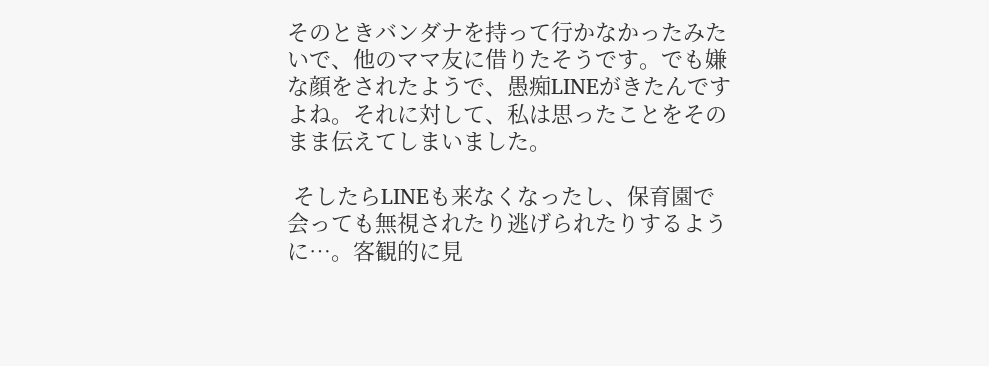そのときバンダナを持って行かなかったみたいで、他のママ友に借りたそうです。でも嫌な顔をされたようで、愚痴LINEがきたんですよね。それに対して、私は思ったことをそのまま伝えてしまいました。

 そしたらLINEも来なくなったし、保育園で会っても無視されたり逃げられたりするように…。客観的に見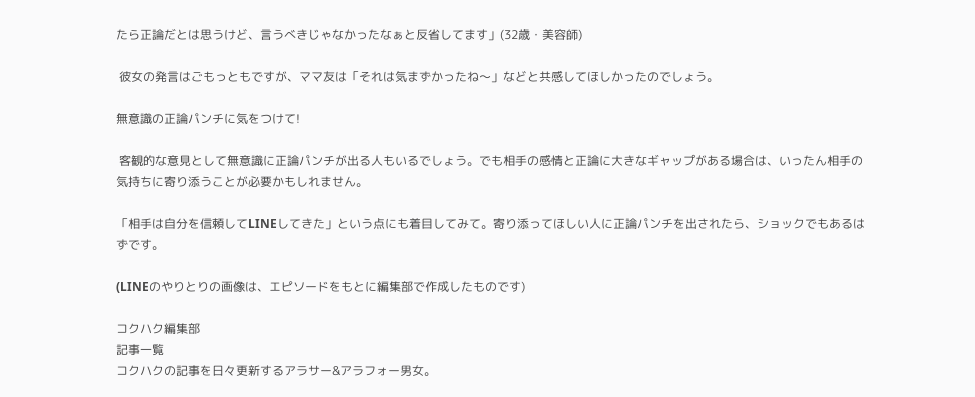たら正論だとは思うけど、言うべきじゃなかったなぁと反省してます」(32歳・美容師)

 彼女の発言はごもっともですが、ママ友は「それは気まずかったね〜」などと共感してほしかったのでしょう。

無意識の正論パンチに気をつけて!

 客観的な意見として無意識に正論パンチが出る人もいるでしょう。でも相手の感情と正論に大きなギャップがある場合は、いったん相手の気持ちに寄り添うことが必要かもしれません。

「相手は自分を信頼してLINEしてきた」という点にも着目してみて。寄り添ってほしい人に正論パンチを出されたら、ショックでもあるはずです。

(LINEのやりとりの画像は、エピソードをもとに編集部で作成したものです)

コクハク編集部
記事一覧
コクハクの記事を日々更新するアラサー&アラフォー男女。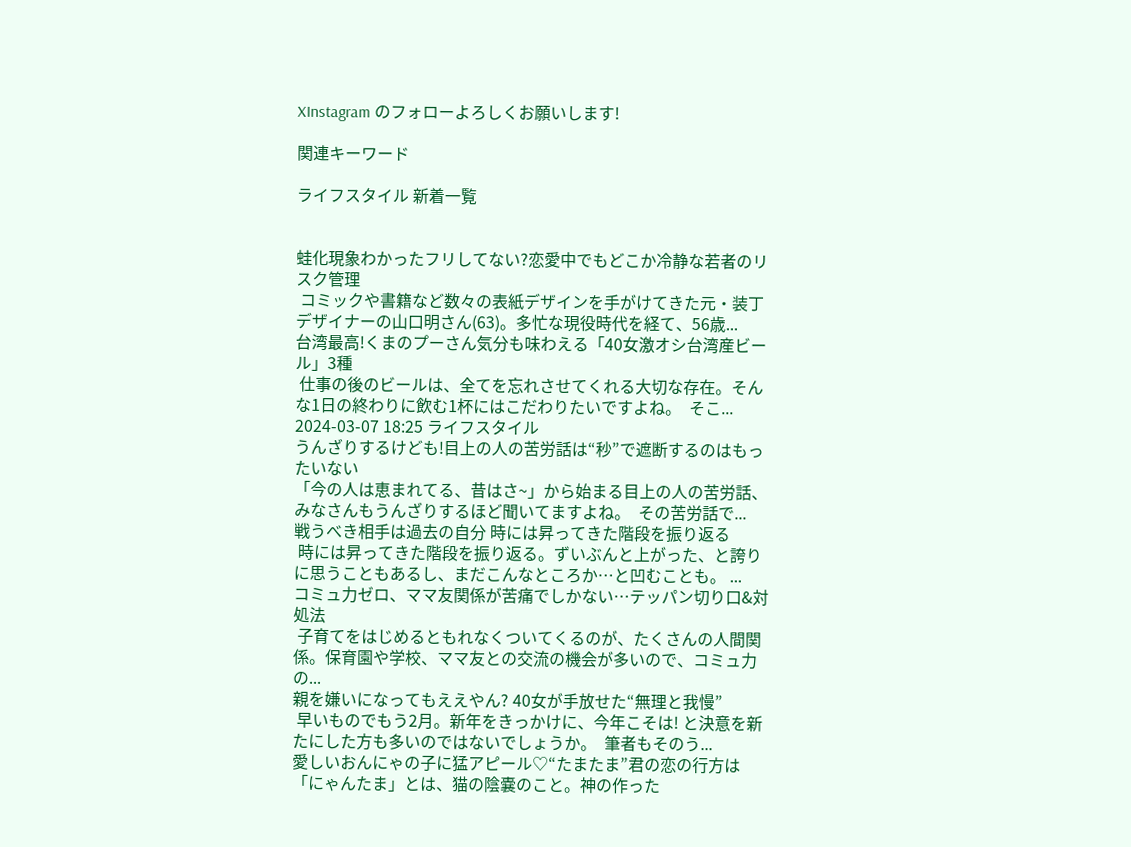XInstagram のフォローよろしくお願いします!

関連キーワード

ライフスタイル 新着一覧


蛙化現象わかったフリしてない?恋愛中でもどこか冷静な若者のリスク管理
 コミックや書籍など数々の表紙デザインを手がけてきた元・装丁デザイナーの山口明さん(63)。多忙な現役時代を経て、56歳...
台湾最高!くまのプーさん気分も味わえる「40女激オシ台湾産ビール」3種
 仕事の後のビールは、全てを忘れさせてくれる大切な存在。そんな1日の終わりに飲む1杯にはこだわりたいですよね。  そこ...
2024-03-07 18:25 ライフスタイル
うんざりするけども!目上の人の苦労話は“秒”で遮断するのはもったいない
「今の人は恵まれてる、昔はさ~」から始まる目上の人の苦労話、みなさんもうんざりするほど聞いてますよね。  その苦労話で...
戦うべき相手は過去の自分 時には昇ってきた階段を振り返る
 時には昇ってきた階段を振り返る。ずいぶんと上がった、と誇りに思うこともあるし、まだこんなところか…と凹むことも。 ...
コミュ力ゼロ、ママ友関係が苦痛でしかない…テッパン切り口&対処法
 子育てをはじめるともれなくついてくるのが、たくさんの人間関係。保育園や学校、ママ友との交流の機会が多いので、コミュ力の...
親を嫌いになってもええやん? 40女が手放せた“無理と我慢”
 早いものでもう2月。新年をきっかけに、今年こそは! と決意を新たにした方も多いのではないでしょうか。  筆者もそのう...
愛しいおんにゃの子に猛アピール♡“たまたま”君の恋の行方は
「にゃんたま」とは、猫の陰嚢のこと。神の作った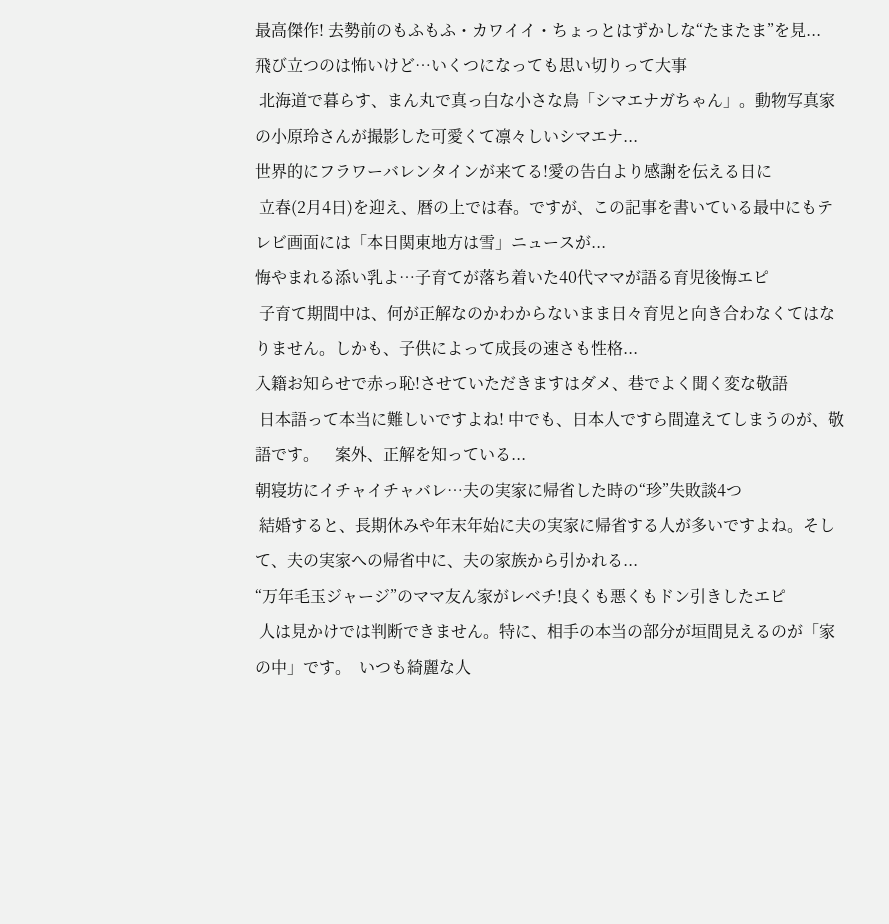最高傑作! 去勢前のもふもふ・カワイイ・ちょっとはずかしな“たまたま”を見...
飛び立つのは怖いけど…いくつになっても思い切りって大事
 北海道で暮らす、まん丸で真っ白な小さな鳥「シマエナガちゃん」。動物写真家の小原玲さんが撮影した可愛くて凛々しいシマエナ...
世界的にフラワーバレンタインが来てる!愛の告白より感謝を伝える日に
 立春(2月4日)を迎え、暦の上では春。ですが、この記事を書いている最中にもテレビ画面には「本日関東地方は雪」ニュースが...
悔やまれる添い乳よ…子育てが落ち着いた40代ママが語る育児後悔エピ
 子育て期間中は、何が正解なのかわからないまま日々育児と向き合わなくてはなりません。しかも、子供によって成長の速さも性格...
入籍お知らせで赤っ恥!させていただきますはダメ、巷でよく聞く変な敬語
 日本語って本当に難しいですよね! 中でも、日本人ですら間違えてしまうのが、敬語です。    案外、正解を知っている...
朝寝坊にイチャイチャバレ…夫の実家に帰省した時の“珍”失敗談4つ
 結婚すると、長期休みや年末年始に夫の実家に帰省する人が多いですよね。そして、夫の実家への帰省中に、夫の家族から引かれる...
“万年毛玉ジャージ”のママ友ん家がレベチ!良くも悪くもドン引きしたエピ
 人は見かけでは判断できません。特に、相手の本当の部分が垣間見えるのが「家の中」です。  いつも綺麗な人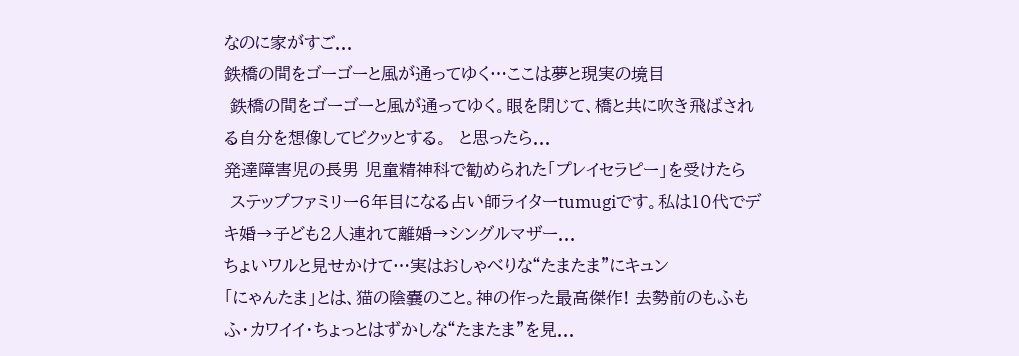なのに家がすご...
鉄橋の間をゴーゴーと風が通ってゆく…ここは夢と現実の境目
 鉄橋の間をゴーゴーと風が通ってゆく。眼を閉じて、橋と共に吹き飛ばされる自分を想像してビクッとする。  と思ったら...
発達障害児の長男 児童精神科で勧められた「プレイセラピー」を受けたら
 ステップファミリー6年目になる占い師ライターtumugiです。私は10代でデキ婚→子ども2人連れて離婚→シングルマザー...
ちょいワルと見せかけて…実はおしゃべりな“たまたま”にキュン
「にゃんたま」とは、猫の陰嚢のこと。神の作った最高傑作! 去勢前のもふもふ・カワイイ・ちょっとはずかしな“たまたま”を見...